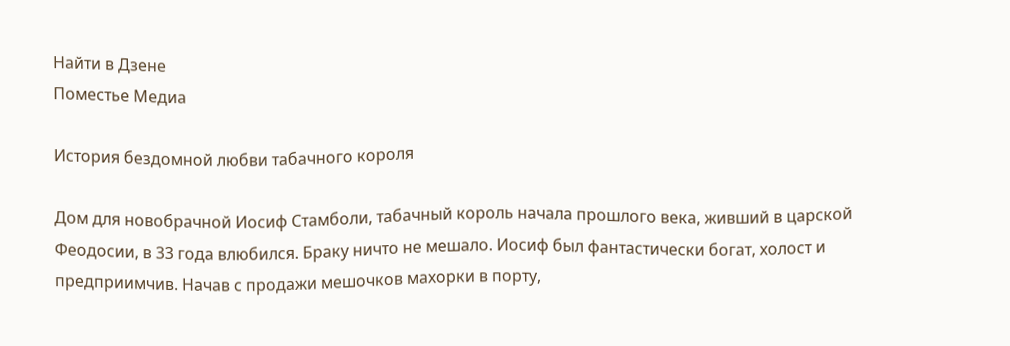Найти в Дзене
Поместье Медиа

История бездомной любви табачного короля

Дом для новобрачной Иосиф Стамболи, табачный король начала прошлого века, живший в царской Феодосии, в 33 года влюбился. Браку ничто не мешало. Иосиф был фантастически богат, холост и предприимчив. Начав с продажи мешочков махорки в порту,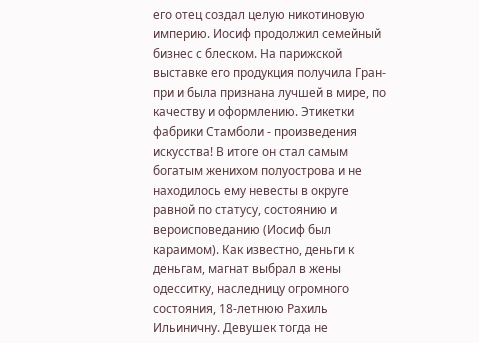его отец создал целую никотиновую империю. Иосиф продолжил семейный бизнес с блеском. На парижской выставке его продукция получила Гран-при и была признана лучшей в мире, по качеству и оформлению. Этикетки фабрики Стамболи - произведения искусства! В итоге он стал самым богатым женихом полуострова и не находилось ему невесты в округе равной по статусу, состоянию и вероисповеданию (Иосиф был караимом). Как известно, деньги к деньгам, магнат выбрал в жены одесситку, наследницу огромного состояния, 18-летнюю Рахиль Ильиничну. Девушек тогда не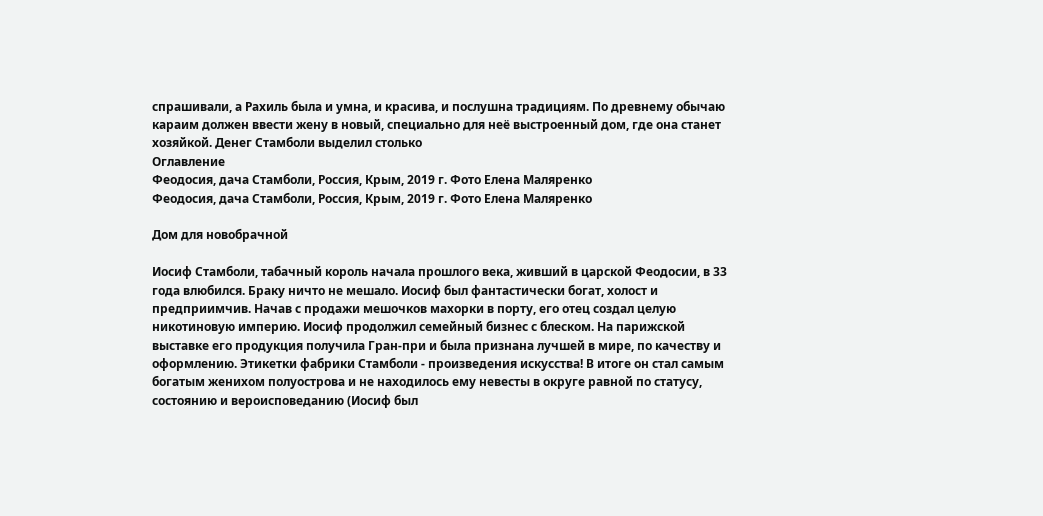спрашивали, а Рахиль была и умна, и красива, и послушна традициям. По древнему обычаю караим должен ввести жену в новый, специально для неё выстроенный дом, где она станет хозяйкой. Денег Стамболи выделил столько
Оглавление
Феодосия, дача Стамболи, Россия, Крым, 2019 г. Фото Елена Маляренко
Феодосия, дача Стамболи, Россия, Крым, 2019 г. Фото Елена Маляренко

Дом для новобрачной

Иосиф Стамболи, табачный король начала прошлого века, живший в царской Феодосии, в 33 года влюбился. Браку ничто не мешало. Иосиф был фантастически богат, холост и предприимчив. Начав с продажи мешочков махорки в порту, его отец создал целую никотиновую империю. Иосиф продолжил семейный бизнес с блеском. На парижской выставке его продукция получила Гран-при и была признана лучшей в мире, по качеству и оформлению. Этикетки фабрики Стамболи - произведения искусства! В итоге он стал самым богатым женихом полуострова и не находилось ему невесты в округе равной по статусу, состоянию и вероисповеданию (Иосиф был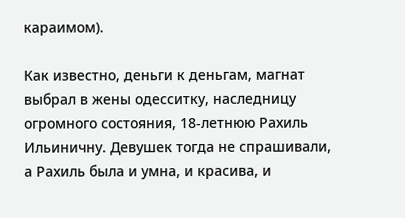караимом).

Как известно, деньги к деньгам, магнат выбрал в жены одесситку, наследницу огромного состояния, 18-летнюю Рахиль Ильиничну. Девушек тогда не спрашивали, а Рахиль была и умна, и красива, и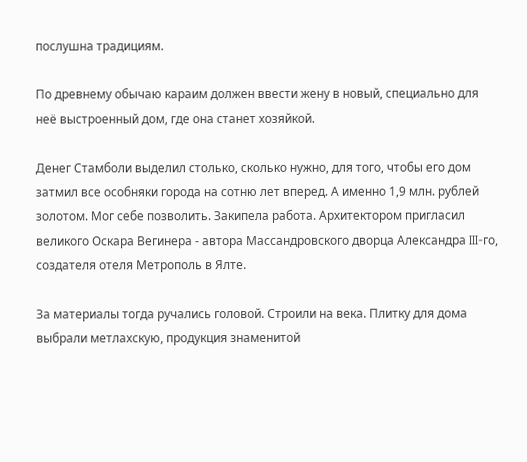послушна традициям.

По древнему обычаю караим должен ввести жену в новый, специально для неё выстроенный дом, где она станет хозяйкой.

Денег Стамболи выделил столько, сколько нужно, для того, чтобы его дом затмил все особняки города на сотню лет вперед. А именно 1,9 млн. рублей золотом. Мог себе позволить. Закипела работа. Архитектором пригласил великого Оскара Вегинера - автора Массандровского дворца Александра III-го, создателя отеля Метрополь в Ялте.

За материалы тогда ручались головой. Строили на века. Плитку для дома выбрали метлахскую, продукция знаменитой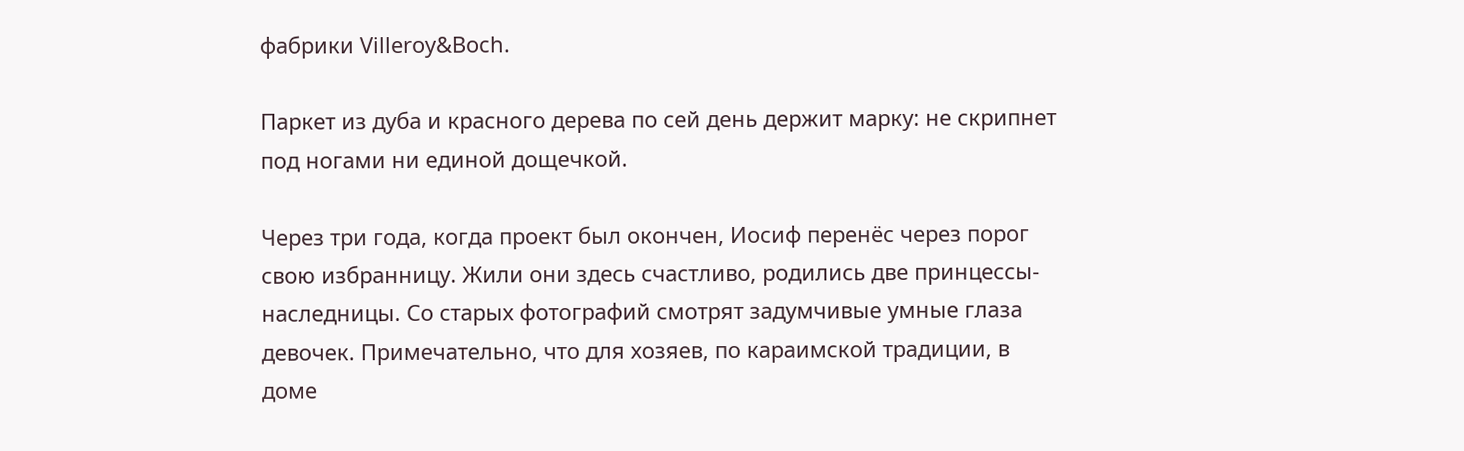фабрики Villeroy&Boch.

Паркет из дуба и красного дерева по сей день держит марку: не скрипнет под ногами ни единой дощечкой.

Через три года, когда проект был окончен, Иосиф перенёс через порог свою избранницу. Жили они здесь счастливо, родились две принцессы-наследницы. Со старых фотографий смотрят задумчивые умные глаза девочек. Примечательно, что для хозяев, по караимской традиции, в доме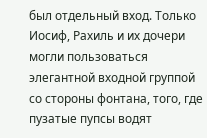был отдельный вход. Только Иосиф, Рахиль и их дочери могли пользоваться элегантной входной группой со стороны фонтана, того, где пузатые пупсы водят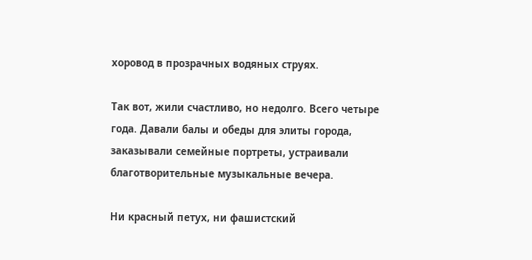хоровод в прозрачных водяных струях.

Так вот, жили счастливо, но недолго. Всего четыре года. Давали балы и обеды для элиты города, заказывали семейные портреты, устраивали благотворительные музыкальные вечера.

Ни красный петух, ни фашистский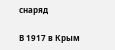снаряд

В 1917 в Крым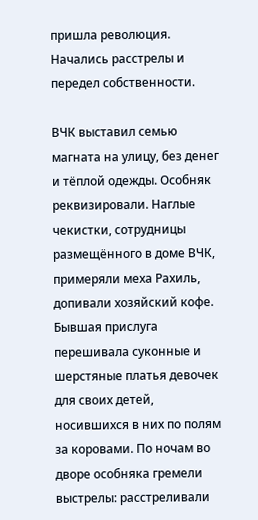пришла революция. Начались расстрелы и передел собственности.

ВЧК выставил семью магната на улицу, без денег и тёплой одежды. Особняк реквизировали. Наглые чекистки, сотрудницы размещённого в доме ВЧК, примеряли меха Рахиль, допивали хозяйский кофе. Бывшая прислуга перешивала суконные и шерстяные платья девочек для своих детей, носившихся в них по полям за коровами. По ночам во дворе особняка гремели выстрелы: расстреливали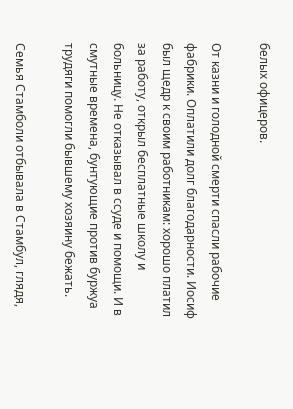белых офицеров.

От казни и голодной смерти спасли рабочие фабрики. Оплатили долг благодарности. Иосиф был щедр к своим работникам: хорошо платил за работу, открыл бесплатные школу и больницу. Не отказывал в ссуде и помощи. И в смутные времена, бунтующие против буржуа трудяги помогли бывшему хозяину бежать.

Семья Стамболи отбывала в Стамбул, глядя,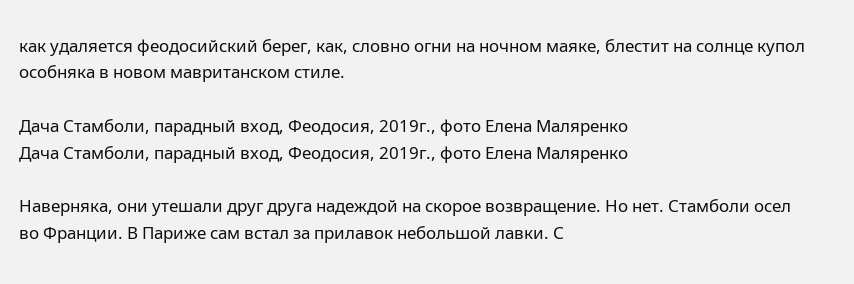как удаляется феодосийский берег, как, словно огни на ночном маяке, блестит на солнце купол особняка в новом мавританском стиле.

Дача Стамболи, парадный вход, Феодосия, 2019г., фото Елена Маляренко
Дача Стамболи, парадный вход, Феодосия, 2019г., фото Елена Маляренко

Наверняка, они утешали друг друга надеждой на скорое возвращение. Но нет. Стамболи осел во Франции. В Париже сам встал за прилавок небольшой лавки. С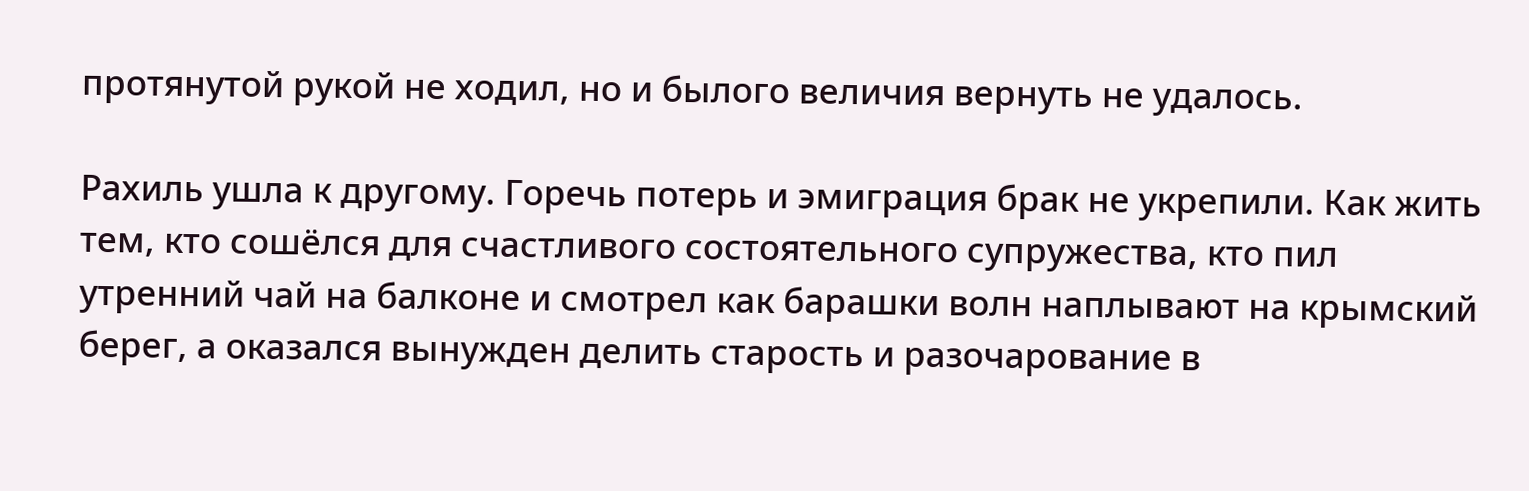протянутой рукой не ходил, но и былого величия вернуть не удалось.

Рахиль ушла к другому. Горечь потерь и эмиграция брак не укрепили. Как жить тем, кто сошёлся для счастливого состоятельного супружества, кто пил утренний чай на балконе и смотрел как барашки волн наплывают на крымский берег, а оказался вынужден делить старость и разочарование в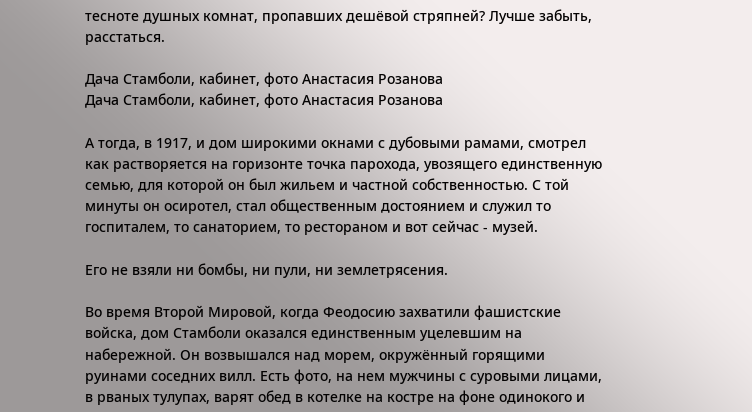тесноте душных комнат, пропавших дешёвой стряпней? Лучше забыть, расстаться.

Дача Стамболи, кабинет, фото Анастасия Розанова
Дача Стамболи, кабинет, фото Анастасия Розанова

А тогда, в 1917, и дом широкими окнами с дубовыми рамами, смотрел как растворяется на горизонте точка парохода, увозящего единственную семью, для которой он был жильем и частной собственностью. С той минуты он осиротел, стал общественным достоянием и служил то госпиталем, то санаторием, то рестораном и вот сейчас - музей.

Его не взяли ни бомбы, ни пули, ни землетрясения.

Во время Второй Мировой, когда Феодосию захватили фашистские войска, дом Стамболи оказался единственным уцелевшим на набережной. Он возвышался над морем, окружённый горящими руинами соседних вилл. Есть фото, на нем мужчины с суровыми лицами, в рваных тулупах, варят обед в котелке на костре на фоне одинокого и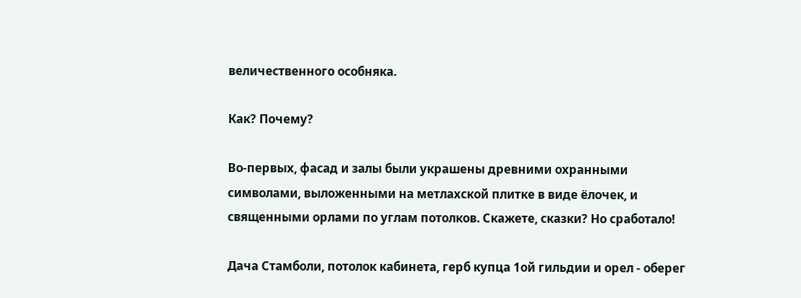величественного особняка.

Как? Почему?

Во-первых, фасад и залы были украшены древними охранными символами, выложенными на метлахской плитке в виде ёлочек, и священными орлами по углам потолков. Скажете, сказки? Но сработало!

Дача Стамболи, потолок кабинета, герб купца 1ой гильдии и орел - оберег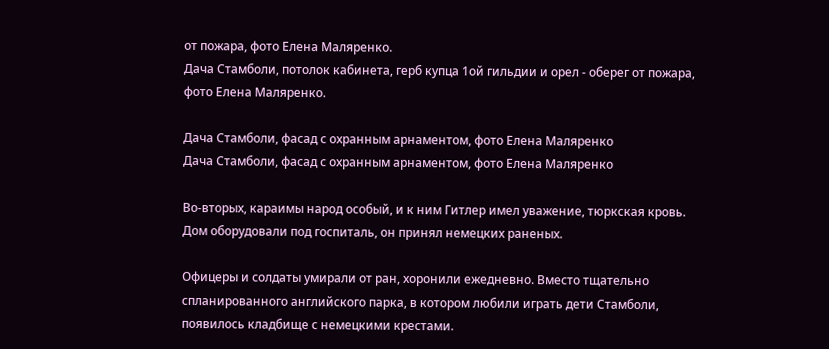от пожара, фото Елена Маляренко.
Дача Стамболи, потолок кабинета, герб купца 1ой гильдии и орел - оберег от пожара, фото Елена Маляренко.

Дача Стамболи, фасад с охранным арнаментом, фото Елена Маляренко
Дача Стамболи, фасад с охранным арнаментом, фото Елена Маляренко

Во-вторых, караимы народ особый, и к ним Гитлер имел уважение, тюркская кровь. Дом оборудовали под госпиталь, он принял немецких раненых.

Офицеры и солдаты умирали от ран, хоронили ежедневно. Вместо тщательно спланированного английского парка, в котором любили играть дети Стамболи, появилось кладбище с немецкими крестами.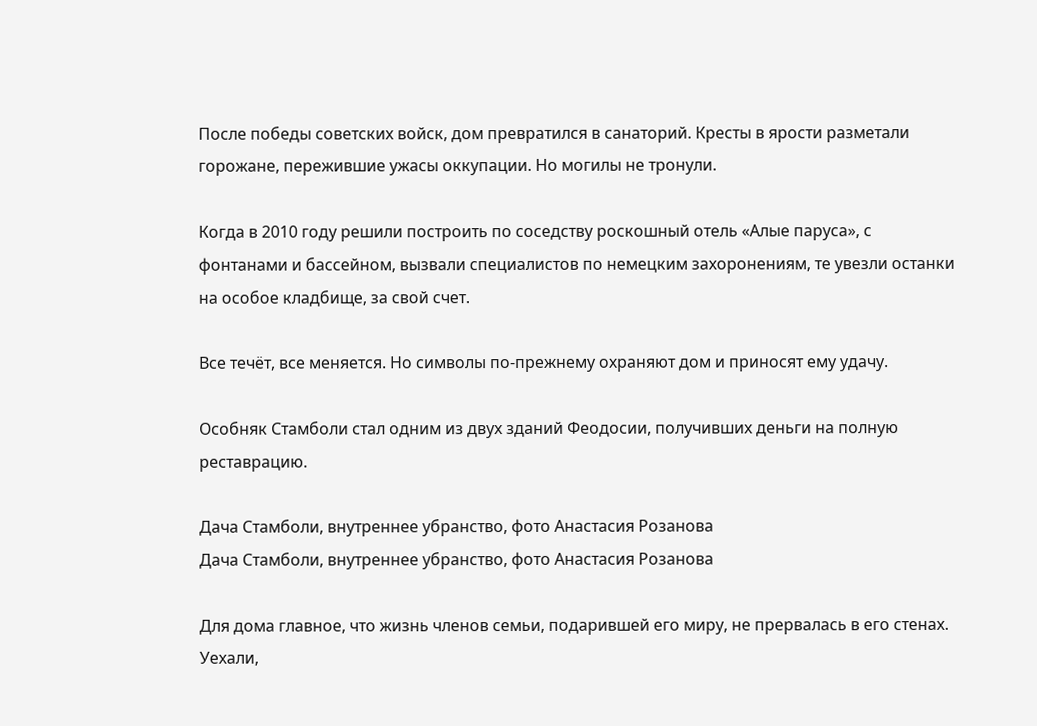После победы советских войск, дом превратился в санаторий. Кресты в ярости разметали горожане, пережившие ужасы оккупации. Но могилы не тронули.

Когда в 2010 году решили построить по соседству роскошный отель «Алые паруса», с фонтанами и бассейном, вызвали специалистов по немецким захоронениям, те увезли останки на особое кладбище, за свой счет.

Все течёт, все меняется. Но символы по-прежнему охраняют дом и приносят ему удачу.

Особняк Стамболи стал одним из двух зданий Феодосии, получивших деньги на полную реставрацию.

Дача Стамболи, внутреннее убранство, фото Анастасия Розанова
Дача Стамболи, внутреннее убранство, фото Анастасия Розанова

Для дома главное, что жизнь членов семьи, подарившей его миру, не прервалась в его стенах. Уехали,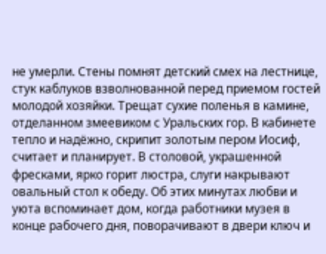не умерли. Стены помнят детский смех на лестнице, стук каблуков взволнованной перед приемом гостей молодой хозяйки. Трещат сухие поленья в камине, отделанном змеевиком с Уральских гор. В кабинете тепло и надёжно, скрипит золотым пером Иосиф, считает и планирует. В столовой, украшенной фресками, ярко горит люстра, слуги накрывают овальный стол к обеду. Об этих минутах любви и уюта вспоминает дом, когда работники музея в конце рабочего дня, поворачивают в двери ключ и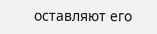оставляют его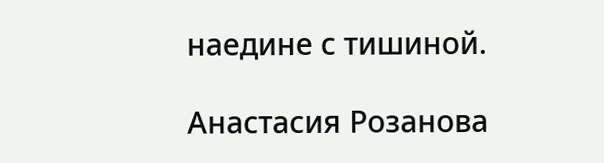наедине с тишиной.

Анастасия Розанова